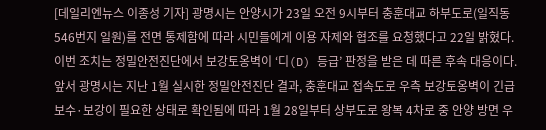[데일리엔뉴스 이종성 기자] 광명시는 안양시가 23일 오전 9시부터 충훈대교 하부도로(일직동 546번지 일원)를 전면 통제함에 따라 시민들에게 이용 자제와 협조를 요청했다고 22일 밝혔다. 이번 조치는 정밀안전진단에서 보강토옹벽이 ‘디(D) 등급’ 판정을 받은 데 따른 후속 대응이다. 앞서 광명시는 지난 1월 실시한 정밀안전진단 결과, 충훈대교 접속도로 우측 보강토옹벽이 긴급 보수·보강이 필요한 상태로 확인됨에 따라 1월 28일부터 상부도로 왕복 4차로 중 안양 방면 우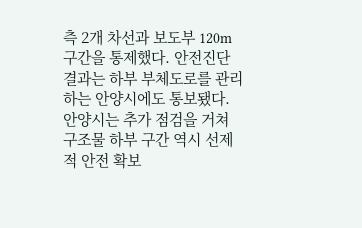측 2개 차선과 보도부 120m 구간을 통제했다. 안전진단 결과는 하부 부체도로를 관리하는 안양시에도 통보됐다. 안양시는 추가 점검을 거쳐 구조물 하부 구간 역시 선제적 안전 확보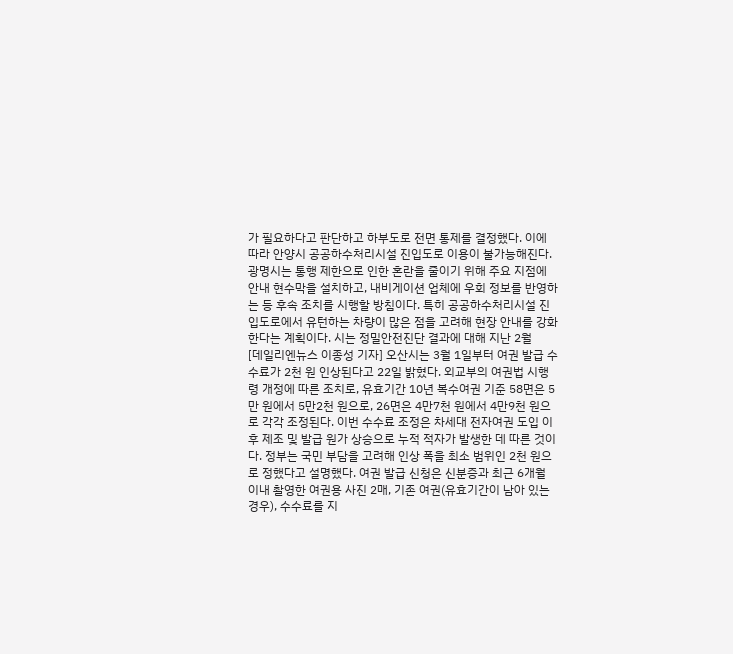가 필요하다고 판단하고 하부도로 전면 통제를 결정했다. 이에 따라 안양시 공공하수처리시설 진입도로 이용이 불가능해진다. 광명시는 통행 제한으로 인한 혼란을 줄이기 위해 주요 지점에 안내 현수막을 설치하고, 내비게이션 업체에 우회 정보를 반영하는 등 후속 조치를 시행할 방침이다. 특히 공공하수처리시설 진입도로에서 유턴하는 차량이 많은 점을 고려해 현장 안내를 강화한다는 계획이다. 시는 정밀안전진단 결과에 대해 지난 2월
[데일리엔뉴스 이종성 기자] 오산시는 3월 1일부터 여권 발급 수수료가 2천 원 인상된다고 22일 밝혔다. 외교부의 여권법 시행령 개정에 따른 조치로, 유효기간 10년 복수여권 기준 58면은 5만 원에서 5만2천 원으로, 26면은 4만7천 원에서 4만9천 원으로 각각 조정된다. 이번 수수료 조정은 차세대 전자여권 도입 이후 제조 및 발급 원가 상승으로 누적 적자가 발생한 데 따른 것이다. 정부는 국민 부담을 고려해 인상 폭을 최소 범위인 2천 원으로 정했다고 설명했다. 여권 발급 신청은 신분증과 최근 6개월 이내 촬영한 여권용 사진 2매, 기존 여권(유효기간이 남아 있는 경우), 수수료를 지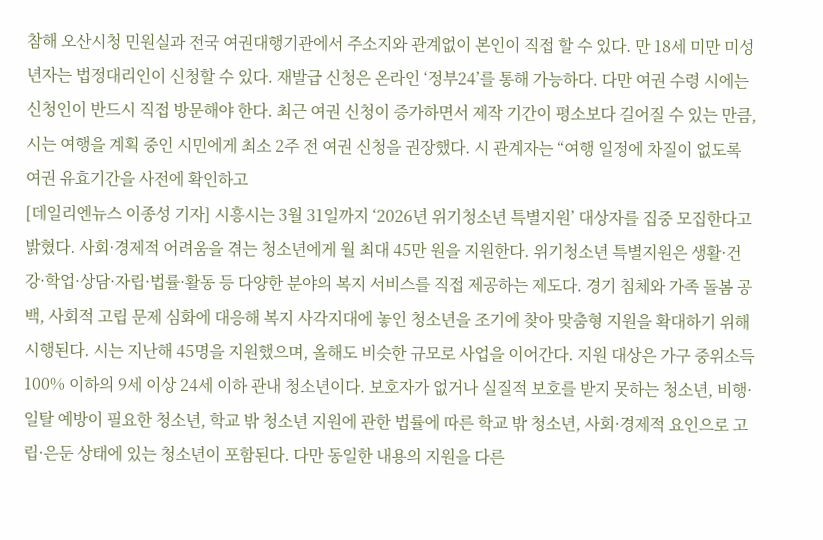참해 오산시청 민원실과 전국 여권대행기관에서 주소지와 관계없이 본인이 직접 할 수 있다. 만 18세 미만 미성년자는 법정대리인이 신청할 수 있다. 재발급 신청은 온라인 ‘정부24’를 통해 가능하다. 다만 여권 수령 시에는 신청인이 반드시 직접 방문해야 한다. 최근 여권 신청이 증가하면서 제작 기간이 평소보다 길어질 수 있는 만큼, 시는 여행을 계획 중인 시민에게 최소 2주 전 여권 신청을 권장했다. 시 관계자는 “여행 일정에 차질이 없도록 여권 유효기간을 사전에 확인하고
[데일리엔뉴스 이종성 기자] 시흥시는 3월 31일까지 ‘2026년 위기청소년 특별지원’ 대상자를 집중 모집한다고 밝혔다. 사회·경제적 어려움을 겪는 청소년에게 월 최대 45만 원을 지원한다. 위기청소년 특별지원은 생활·건강·학업·상담·자립·법률·활동 등 다양한 분야의 복지 서비스를 직접 제공하는 제도다. 경기 침체와 가족 돌봄 공백, 사회적 고립 문제 심화에 대응해 복지 사각지대에 놓인 청소년을 조기에 찾아 맞춤형 지원을 확대하기 위해 시행된다. 시는 지난해 45명을 지원했으며, 올해도 비슷한 규모로 사업을 이어간다. 지원 대상은 가구 중위소득 100% 이하의 9세 이상 24세 이하 관내 청소년이다. 보호자가 없거나 실질적 보호를 받지 못하는 청소년, 비행·일탈 예방이 필요한 청소년, 학교 밖 청소년 지원에 관한 법률에 따른 학교 밖 청소년, 사회·경제적 요인으로 고립·은둔 상태에 있는 청소년이 포함된다. 다만 동일한 내용의 지원을 다른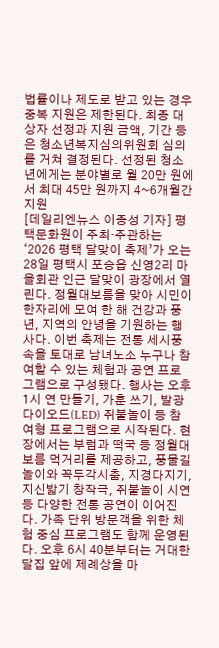법률이나 제도로 받고 있는 경우 중복 지원은 제한된다. 최종 대상자 선정과 지원 금액, 기간 등은 청소년복지심의위원회 심의를 거쳐 결정된다. 선정된 청소년에게는 분야별로 월 20만 원에서 최대 45만 원까지 4~6개월간 지원
[데일리엔뉴스 이종성 기자] 평택문화원이 주최·주관하는 ‘2026 평택 달맞이 축제’가 오는 28일 평택시 포승읍 신영2리 마을회관 인근 달맞이 광장에서 열린다. 정월대보름을 맞아 시민이 한자리에 모여 한 해 건강과 풍년, 지역의 안녕을 기원하는 행사다. 이번 축제는 전통 세시풍속을 토대로 남녀노소 누구나 참여할 수 있는 체험과 공연 프로그램으로 구성됐다. 행사는 오후 1시 연 만들기, 가훈 쓰기, 발광다이오드(LED) 쥐불놀이 등 참여형 프로그램으로 시작된다. 현장에서는 부럼과 떡국 등 정월대보름 먹거리를 제공하고, 풍물길놀이와 꼭두각시춤, 지경다지기, 지신밟기 창작극, 쥐불놀이 시연 등 다양한 전통 공연이 이어진다. 가족 단위 방문객을 위한 체험 중심 프로그램도 함께 운영된다. 오후 6시 40분부터는 거대한 달집 앞에 제례상을 마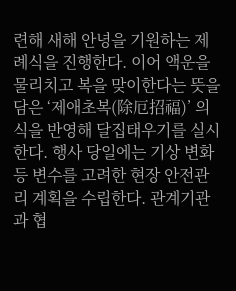련해 새해 안녕을 기원하는 제례식을 진행한다. 이어 액운을 물리치고 복을 맞이한다는 뜻을 담은 ‘제애초복(除厄招福)’ 의식을 반영해 달집태우기를 실시한다. 행사 당일에는 기상 변화 등 변수를 고려한 현장 안전관리 계획을 수립한다. 관계기관과 협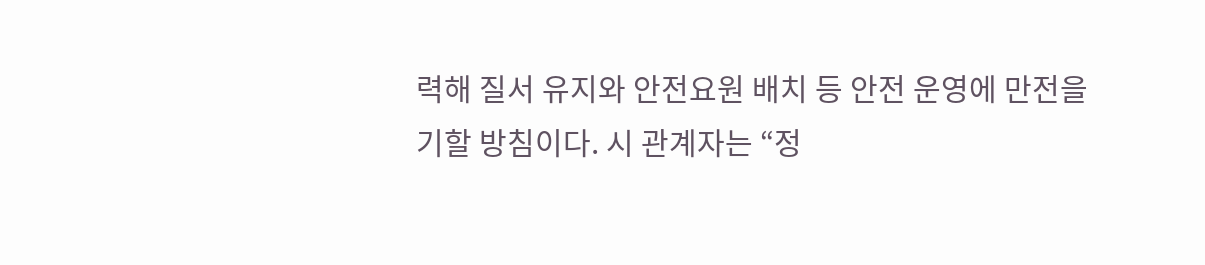력해 질서 유지와 안전요원 배치 등 안전 운영에 만전을 기할 방침이다. 시 관계자는 “정